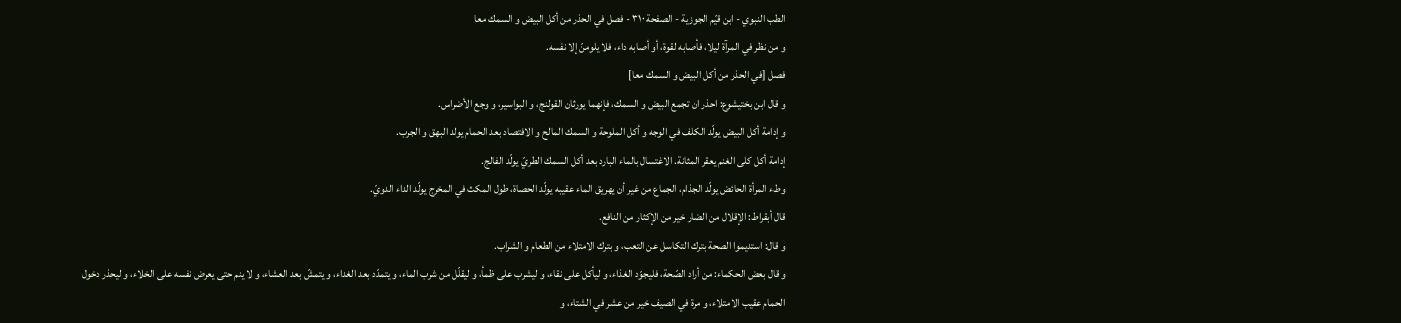الطب النبوي - ابن قيّم الجوزية - الصفحة ٣١٠ - فصل في الحذر من أكل البيض و السمك معا
و من نظر في المرآة ليلا، فأصابه لقوة، أو أصابه داء، فلا يلومنّ إلا نفسه.
فصل [في الحذر من أكل البيض و السمك معا]
و قال ابن بختيشوع: احذر ان تجمع البيض و السمك، فإنهما يورثان القولنج، و البواسير، و وجع الأضراس.
و إدامة أكل البيض يولّد الكلف في الوجه و أكل الملوحة و السمك المالح و الافتصاد بعد الحمام يولد البهق و الجرب.
إدامة أكل كلى الغنم يعقر المثانة. الاغتسال بالماء البارد بعد أكل السمك الطريّ يولّد الفالج.
وطء المرأة الحائض يولّد الجذام، الجماع من غير أن يهريق الماء عقيبه يولّد الحصاة، طول المكث في المخرج يولّد الداء الدويّ.
قال أبقراط: الإقلال من الضار خير من الإكثار من النافع.
و قال: استديموا الصحة بترك التكاسل عن التعب، و بترك الامتلاء من الطعام و الشراب.
و قال بعض الحكماء: من أراد الصّحة، فليجوّد الغذاء، و ليأكل على نقاء، و ليشرب على ظمأ، و ليقلّل من شرب الماء، و يتمدّد بعد الغداء، و يتمشّ بعد العشاء، و لا ينم حتى يعرض نفسه على الخلاء، و ليحذر دخول الحمام عقيب الامتلاء، و مرة في الصيف خير من عشر في الشتاء، و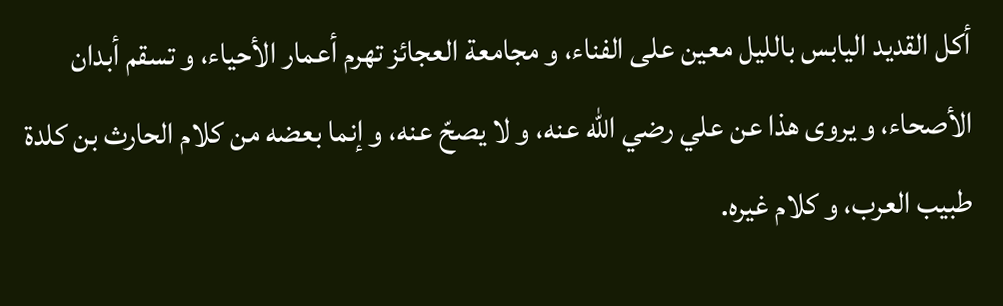أكل القديد اليابس بالليل معين على الفناء، و مجامعة العجائز تهرم أعمار الأحياء، و تسقم أبدان الأصحاء، و يروى هذا عن علي رضي اللّه عنه، و لا يصحّ عنه، و إنما بعضه من كلام الحارث بن كلدة طبيب العرب، و كلام غيره.